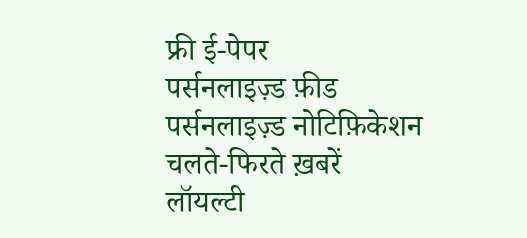फ्री ई-पेपर
पर्सनलाइज़्ड फ़ीड
पर्सनलाइज़्ड नोटिफ़िकेशन
चलते-फिरते ख़बरें
लॉयल्टी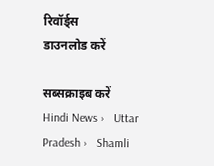रिवॉर्ड्स
डाउनलोड करें

सब्सक्राइब करें
Hindi News ›   Uttar Pradesh ›   Shamli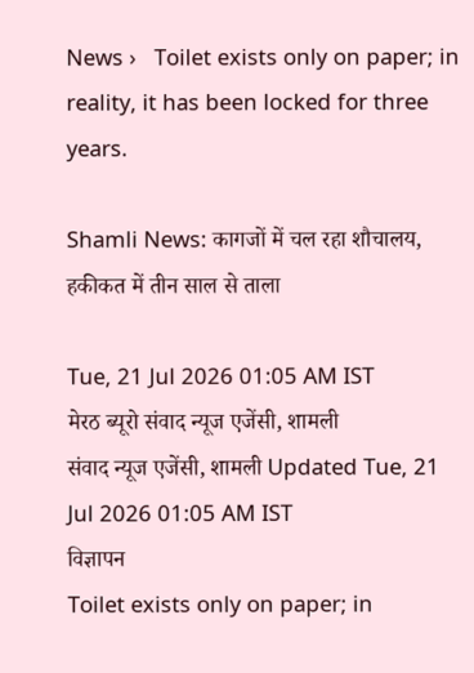News ›   Toilet exists only on paper; in reality, it has been locked for three years.

Shamli News: कागजों में चल रहा शौचालय, हकीकत में तीन साल से ताला

Tue, 21 Jul 2026 01:05 AM IST
मेरठ ब्यूरो संवाद न्यूज एजेंसी, शामली
संवाद न्यूज एजेंसी, शामली Updated Tue, 21 Jul 2026 01:05 AM IST
विज्ञापन
Toilet exists only on paper; in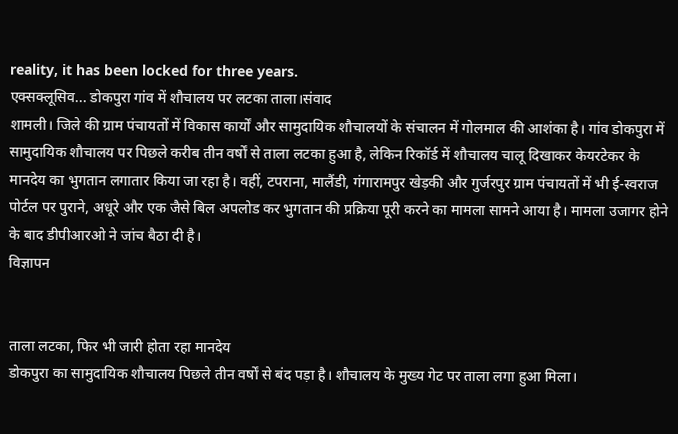reality, it has been locked for three years.
एक्सक्लूसिव... डोकपुरा गांव में शौचालय पर लटका ताला।संवाद
शामली। जिले की ग्राम पंचायतों में विकास कार्यों और सामुदायिक शौचालयों के संचालन में गोलमाल की आशंका है। गांव डोकपुरा में सामुदायिक शौचालय पर पिछले करीब तीन वर्षों से ताला लटका हुआ है, लेकिन रिकॉर्ड में शौचालय चालू दिखाकर केयरटेकर के मानदेय का भुगतान लगातार किया जा रहा है। वहीं, टपराना, मालैंडी, गंगारामपुर खेड़की और गुर्जरपुर ग्राम पंचायतों में भी ई-स्वराज पोर्टल पर पुराने, अधूरे और एक जैसे बिल अपलोड कर भुगतान की प्रक्रिया पूरी करने का मामला सामने आया है। मामला उजागर होने के बाद डीपीआरओ ने जांच बैठा दी है।
विज्ञापन


ताला लटका, फिर भी जारी होता रहा मानदेय
डोकपुरा का सामुदायिक शौचालय पिछले तीन वर्षों से बंद पड़ा है। शौचालय के मुख्य गेट पर ताला लगा हुआ मिला।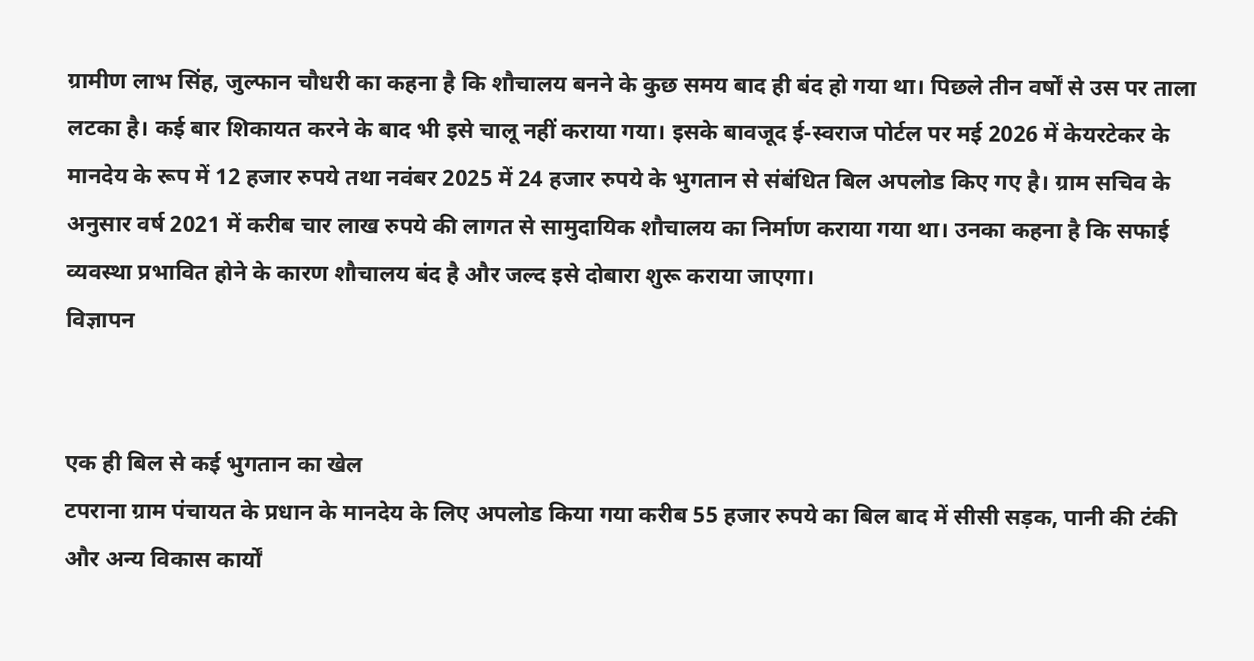ग्रामीण लाभ सिंह, जुल्फान चौधरी का कहना है कि शौचालय बनने के कुछ समय बाद ही बंद हो गया था। पिछले तीन वर्षों से उस पर ताला लटका है। कई बार शिकायत करने के बाद भी इसे चालू नहीं कराया गया। इसके बावजूद ई-स्वराज पोर्टल पर मई 2026 में केयरटेकर के मानदेय के रूप में 12 हजार रुपये तथा नवंबर 2025 में 24 हजार रुपये के भुगतान से संबंधित बिल अपलोड किए गए है। ग्राम सचिव के अनुसार वर्ष 2021 में करीब चार लाख रुपये की लागत से सामुदायिक शौचालय का निर्माण कराया गया था। उनका कहना है कि सफाई व्यवस्था प्रभावित होने के कारण शौचालय बंद है और जल्द इसे दोबारा शुरू कराया जाएगा।
विज्ञापन


एक ही बिल से कई भुगतान का खेल
टपराना ग्राम पंचायत के प्रधान के मानदेय के लिए अपलोड किया गया करीब 55 हजार रुपये का बिल बाद में सीसी सड़क, पानी की टंकी और अन्य विकास कार्यों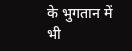के भुगतान में भी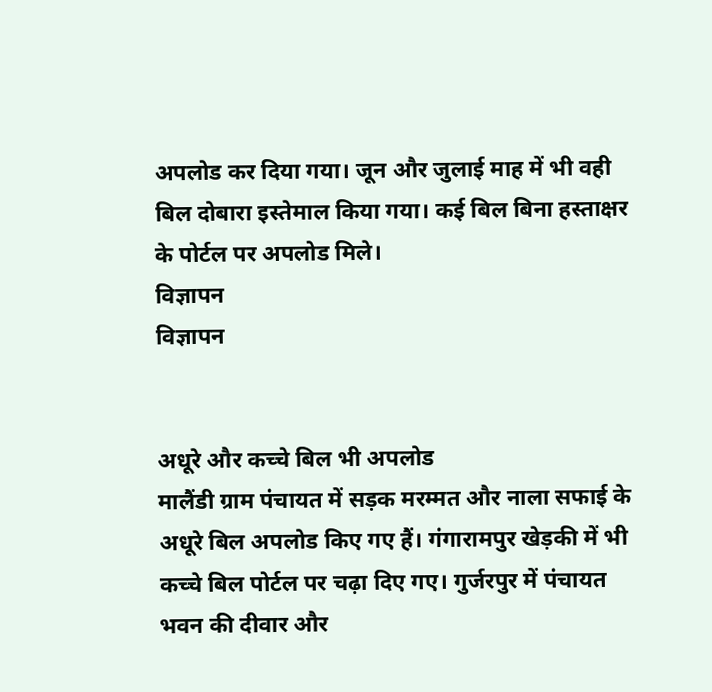अपलोड कर दिया गया। जून और जुलाई माह में भी वही बिल दोबारा इस्तेमाल किया गया। कई बिल बिना हस्ताक्षर के पोर्टल पर अपलोड मिले।
विज्ञापन
विज्ञापन


अधूरे और कच्चे बिल भी अपलोड
मालैंडी ग्राम पंचायत में सड़क मरम्मत और नाला सफाई के अधूरे बिल अपलोड किए गए हैं। गंगारामपुर खेड़की में भी कच्चे बिल पोर्टल पर चढ़ा दिए गए। गुर्जरपुर में पंचायत भवन की दीवार और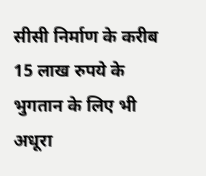सीसी निर्माण के करीब 15 लाख रुपये के भुगतान के लिए भी अधूरा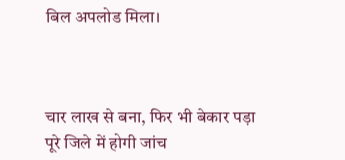बिल अपलोड मिला।



चार लाख से बना, फिर भी बेकार पड़ा
पूरे जिले में होगी जांच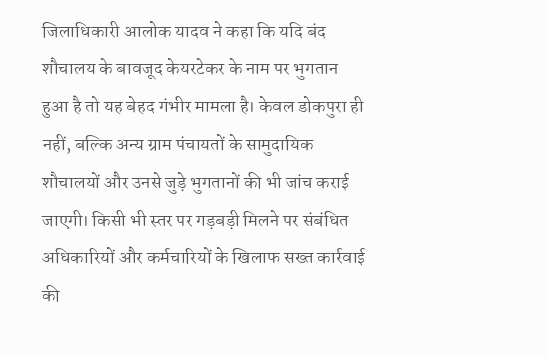जिलाधिकारी आलोक यादव ने कहा कि यदि बंद शौचालय के बावजूद केयरटेकर के नाम पर भुगतान हुआ है तो यह बेहद गंभीर मामला है। केवल डोकपुरा ही नहीं, बल्कि अन्य ग्राम पंचायतों के सामुदायिक शौचालयों और उनसे जुड़े भुगतानों की भी जांच कराई जाएगी। किसी भी स्तर पर गड़बड़ी मिलने पर संबंधित अधिकारियों और कर्मचारियों के खिलाफ सख्त कार्रवाई की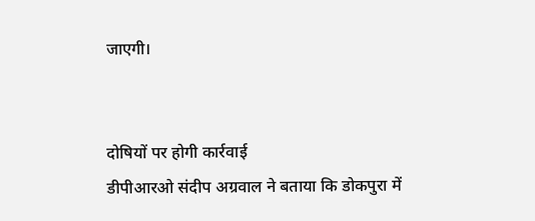जाएगी।


दोषियों पर होगी कार्रवाई
डीपीआरओ संदीप अग्रवाल ने बताया कि डोकपुरा में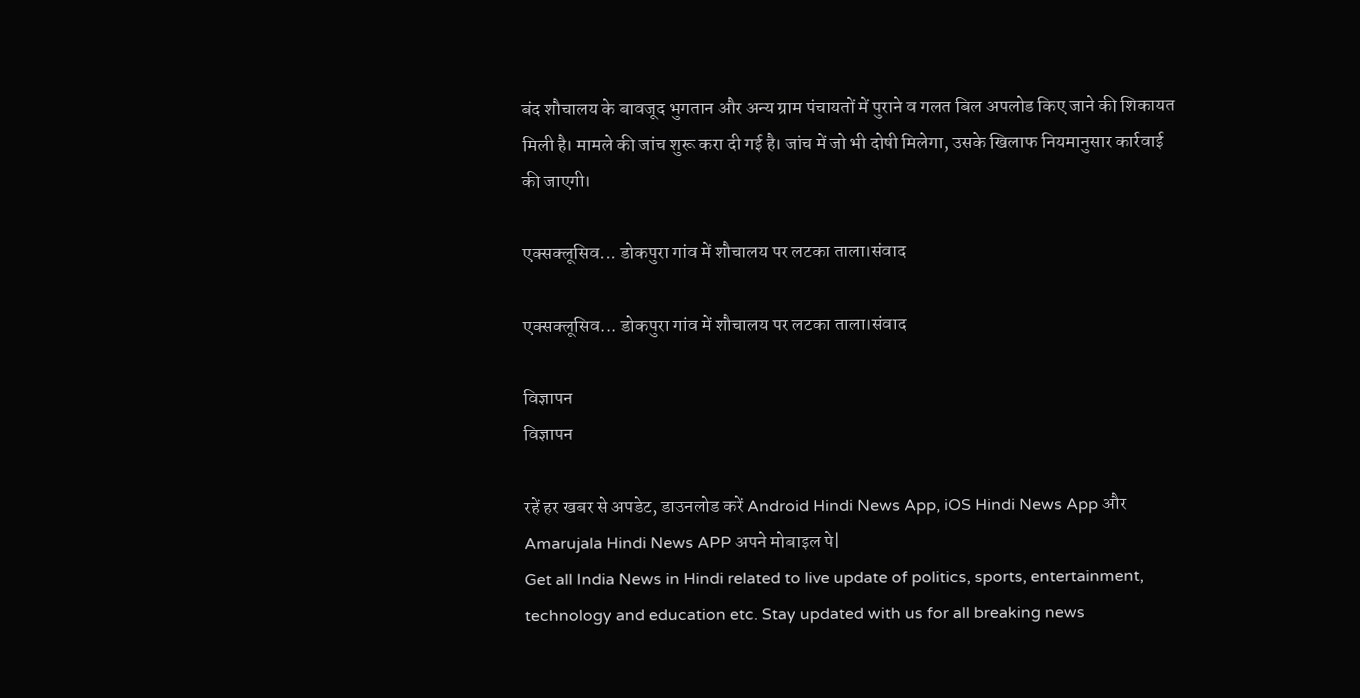बंद शौचालय के बावजूद भुगतान और अन्य ग्राम पंचायतों में पुराने व गलत बिल अपलोड किए जाने की शिकायत मिली है। मामले की जांच शुरू करा दी गई है। जांच में जो भी दोषी मिलेगा, उसके खिलाफ नियमानुसार कार्रवाई की जाएगी।

एक्सक्लूसिव... डोकपुरा गांव में शौचालय पर लटका ताला।संवाद

एक्सक्लूसिव... डोकपुरा गांव में शौचालय पर लटका ताला।संवाद

विज्ञापन
विज्ञापन

रहें हर खबर से अपडेट, डाउनलोड करें Android Hindi News App, iOS Hindi News App और Amarujala Hindi News APP अपने मोबाइल पे|
Get all India News in Hindi related to live update of politics, sports, entertainment, technology and education etc. Stay updated with us for all breaking news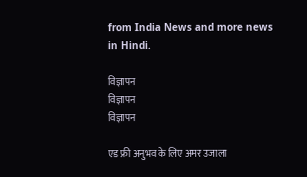from India News and more news in Hindi.

विज्ञापन
विज्ञापन
विज्ञापन

एड फ्री अनुभव के लिए अमर उजाला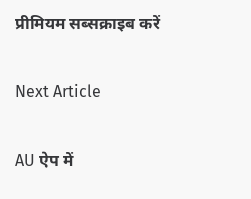प्रीमियम सब्सक्राइब करें

Next Article

AU ऐप में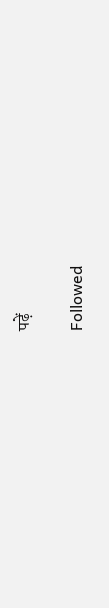पढ़ें

Followed